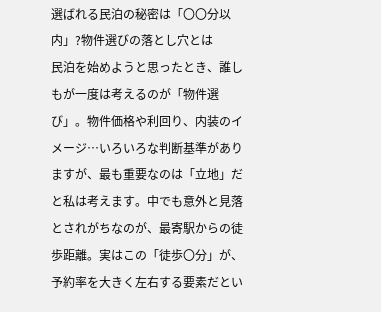選ばれる民泊の秘密は「〇〇分以内」?物件選びの落とし穴とは
民泊を始めようと思ったとき、誰しもが一度は考えるのが「物件選び」。物件価格や利回り、内装のイメージ…いろいろな判断基準がありますが、最も重要なのは「立地」だと私は考えます。中でも意外と見落とされがちなのが、最寄駅からの徒歩距離。実はこの「徒歩〇分」が、予約率を大きく左右する要素だとい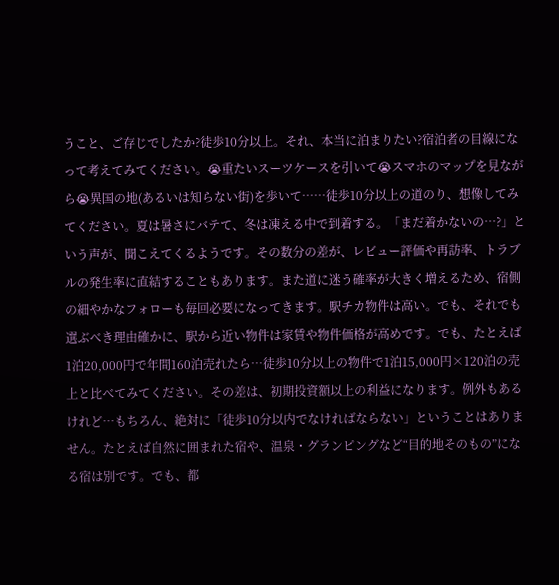うこと、ご存じでしたか?徒歩10分以上。それ、本当に泊まりたい?宿泊者の目線になって考えてみてください。😭重たいスーツケースを引いて😭スマホのマップを見ながら😭異国の地(あるいは知らない街)を歩いて……徒歩10分以上の道のり、想像してみてください。夏は暑さにバテて、冬は凍える中で到着する。「まだ着かないの…?」という声が、聞こえてくるようです。その数分の差が、レビュー評価や再訪率、トラブルの発生率に直結することもあります。また道に迷う確率が大きく増えるため、宿側の細やかなフォローも毎回必要になってきます。駅チカ物件は高い。でも、それでも選ぶべき理由確かに、駅から近い物件は家賃や物件価格が高めです。でも、たとえば1泊20,000円で年間160泊売れたら…徒歩10分以上の物件で1泊15,000円×120泊の売上と比べてみてください。その差は、初期投資額以上の利益になります。例外もあるけれど…もちろん、絶対に「徒歩10分以内でなければならない」ということはありません。たとえば自然に囲まれた宿や、温泉・グランピングなど“目的地そのもの”になる宿は別です。でも、都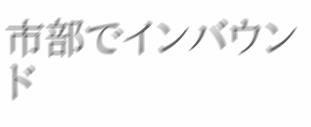市部でインバウンド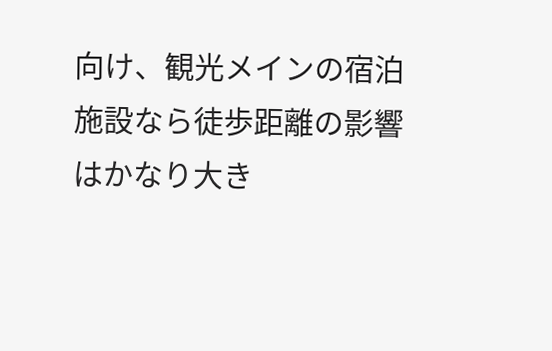向け、観光メインの宿泊施設なら徒歩距離の影響はかなり大き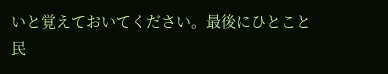いと覚えておいてください。最後にひとこと民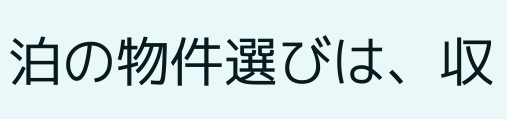泊の物件選びは、収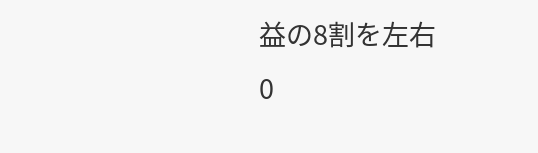益の8割を左右
0